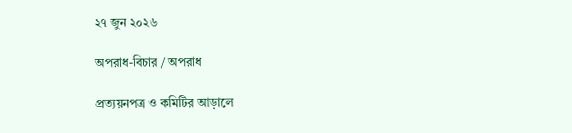২৭ জুন ২০২৬

অপরাধ-বিচার / অপরাধ

প্রত্যয়নপত্র ও কমিটির আড়ালে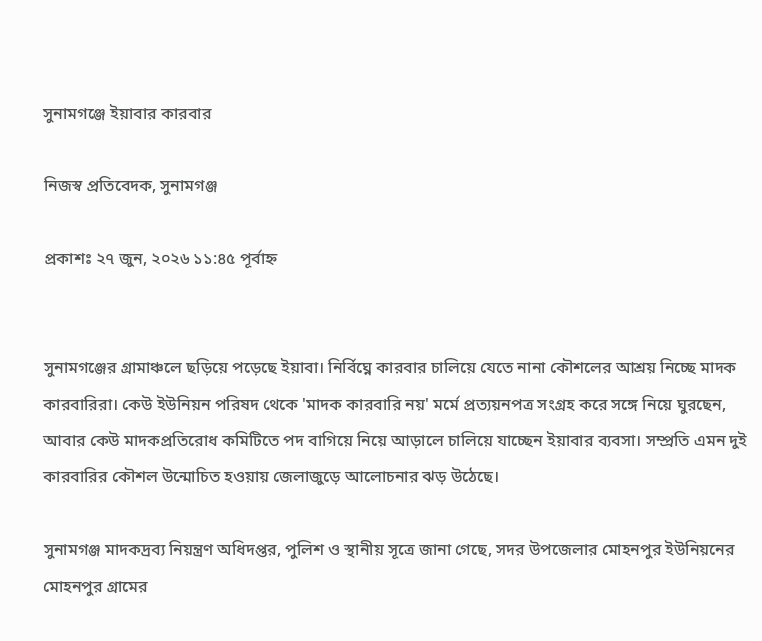সুনামগঞ্জে ইয়াবার কারবার

নিজস্ব প্রতিবেদক, সুনামগঞ্জ

প্রকাশঃ ২৭ জুন, ২০২৬ ১১:৪৫ পূর্বাহ্ন


সুনামগঞ্জের গ্রামাঞ্চলে ছড়িয়ে পড়েছে ইয়াবা। নির্বিঘ্নে কারবার চালিয়ে যেতে নানা কৌশলের আশ্রয় নিচ্ছে মাদক কারবারিরা। কেউ ইউনিয়ন পরিষদ থেকে 'মাদক কারবারি নয়' মর্মে প্রত্যয়নপত্র সংগ্রহ করে সঙ্গে নিয়ে ঘুরছেন, আবার কেউ মাদকপ্রতিরোধ কমিটিতে পদ বাগিয়ে নিয়ে আড়ালে চালিয়ে যাচ্ছেন ইয়াবার ব্যবসা। সম্প্রতি এমন দুই কারবারির কৌশল উন্মোচিত হওয়ায় জেলাজুড়ে আলোচনার ঝড় উঠেছে।

সুনামগঞ্জ মাদকদ্রব্য নিয়ন্ত্রণ অধিদপ্তর, পুলিশ ও স্থানীয় সূত্রে জানা গেছে, সদর উপজেলার মোহনপুর ইউনিয়নের মোহনপুর গ্রামের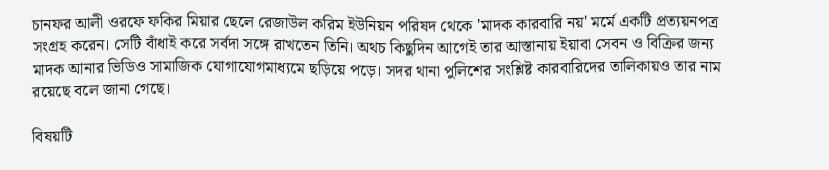চানফর আলী ওরফে ফকির মিয়ার ছেলে রেজাউল করিম ইউনিয়ন পরিষদ থেকে 'মাদক কারবারি নয়' মর্মে একটি প্রত্যয়নপত্র সংগ্রহ করেন। সেটি বাঁধাই করে সর্বদা সঙ্গে রাখতেন তিনি। অথচ কিছুদিন আগেই তার আস্তানায় ইয়াবা সেবন ও বিক্রির জন্য মাদক আনার ভিডিও সামাজিক যোগাযোগমাধ্যমে ছড়িয়ে পড়ে। সদর থানা পুলিশের সংশ্লিষ্ট কারবারিদের তালিকায়ও তার নাম রয়েছে বলে জানা গেছে।

বিষয়টি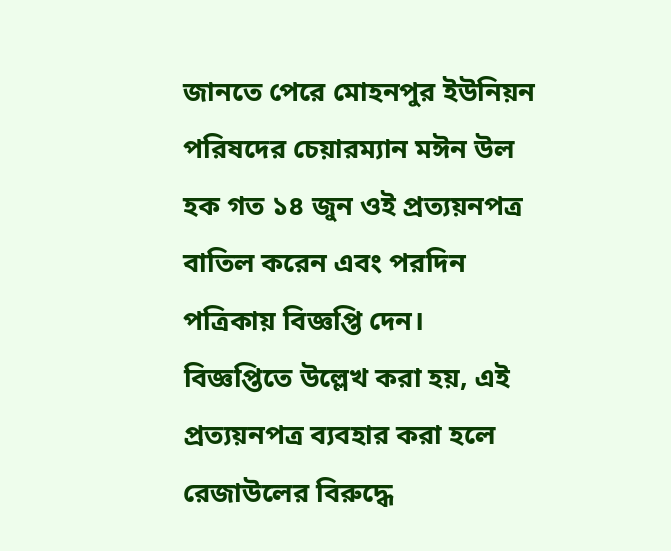জানতে পেরে মোহনপুর ইউনিয়ন পরিষদের চেয়ারম্যান মঈন উল হক গত ১৪ জুন ওই প্রত্যয়নপত্র বাতিল করেন এবং পরদিন পত্রিকায় বিজ্ঞপ্তি দেন। বিজ্ঞপ্তিতে উল্লেখ করা হয়, এই প্রত্যয়নপত্র ব্যবহার করা হলে রেজাউলের বিরুদ্ধে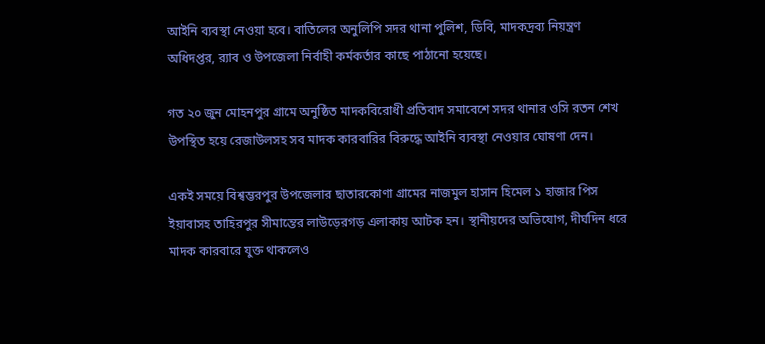আইনি ব্যবস্থা নেওয়া হবে। বাতিলের অনুলিপি সদর থানা পুলিশ, ডিবি, মাদকদ্রব্য নিয়ন্ত্রণ অধিদপ্তর, র‍্যাব ও উপজেলা নির্বাহী কর্মকর্তার কাছে পাঠানো হয়েছে।

গত ২০ জুন মোহনপুর গ্রামে অনুষ্ঠিত মাদকবিরোধী প্রতিবাদ সমাবেশে সদর থানার ওসি রতন শেখ উপস্থিত হয়ে রেজাউলসহ সব মাদক কারবারির বিরুদ্ধে আইনি ব্যবস্থা নেওয়ার ঘোষণা দেন।

একই সময়ে বিশ্বম্ভরপুর উপজেলার ছাতারকোণা গ্রামের নাজমুল হাসান হিমেল ১ হাজার পিস ইয়াবাসহ তাহিরপুর সীমান্তের লাউড়েরগড় এলাকায় আটক হন। স্থানীয়দের অভিযোগ, দীর্ঘদিন ধরে মাদক কারবারে যুক্ত থাকলেও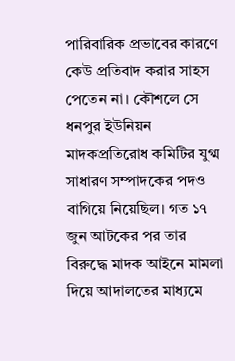পারিবারিক প্রভাবের কারণে কেউ প্রতিবাদ করার সাহস পেতেন না। কৌশলে সে ধনপুর ইউনিয়ন মাদকপ্রতিরোধ কমিটির যুগ্ম সাধারণ সম্পাদকের পদও বাগিয়ে নিয়েছিল। গত ১৭ জুন আটকের পর তার বিরুদ্ধে মাদক আইনে মামলা দিয়ে আদালতের মাধ্যমে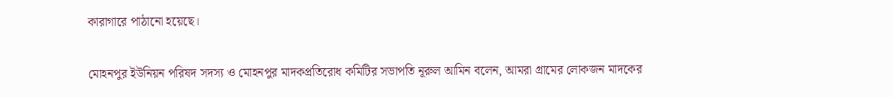কারাগারে পাঠানো হয়েছে।

মোহনপুর ইউনিয়ন পরিষদ সদস্য ও মোহনপুর মাদকপ্রতিরোধ কমিটির সভাপতি নূরুল আমিন বলেন, আমরা গ্রামের লোকজন মাদকের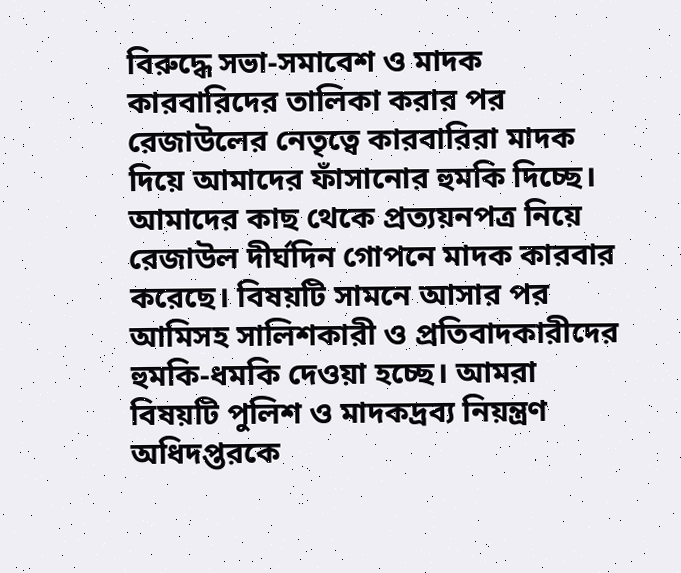বিরুদ্ধে সভা-সমাবেশ ও মাদক কারবারিদের তালিকা করার পর রেজাউলের নেতৃত্বে কারবারিরা মাদক দিয়ে আমাদের ফাঁসানোর হুমকি দিচ্ছে। আমাদের কাছ থেকে প্রত্যয়নপত্র নিয়ে রেজাউল দীর্ঘদিন গোপনে মাদক কারবার করেছে। বিষয়টি সামনে আসার পর আমিসহ সালিশকারী ও প্রতিবাদকারীদের হুমকি-ধমকি দেওয়া হচ্ছে। আমরা বিষয়টি পুলিশ ও মাদকদ্রব্য নিয়ন্ত্রণ অধিদপ্তরকে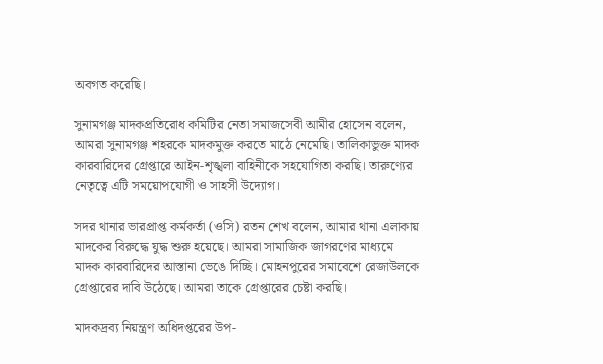অবগত করেছি।

সুনামগঞ্জ মাদকপ্রতিরোধ কমিটির নেতা সমাজসেবী আমীর হোসেন বলেন, আমরা সুনামগঞ্জ শহরকে মাদকমুক্ত করতে মাঠে নেমেছি। তালিকাভুক্ত মাদক কারবারিদের গ্রেপ্তারে আইন-শৃঙ্খলা বাহিনীকে সহযোগিতা করছি। তারুণ্যের নেতৃত্বে এটি সময়োপযোগী ও সাহসী উদ্যোগ।

সদর থানার ভারপ্রাপ্ত কর্মকর্তা (ওসি) রতন শেখ বলেন, আমার থানা এলাকায় মাদকের বিরুদ্ধে যুদ্ধ শুরু হয়েছে। আমরা সামাজিক জাগরণের মাধ্যমে মাদক কারবারিদের আস্তানা ভেঙে দিচ্ছি। মোহনপুরের সমাবেশে রেজাউলকে গ্রেপ্তারের দাবি উঠেছে। আমরা তাকে গ্রেপ্তারের চেষ্টা করছি।

মাদকদ্রব্য নিয়ন্ত্রণ অধিদপ্তরের উপ-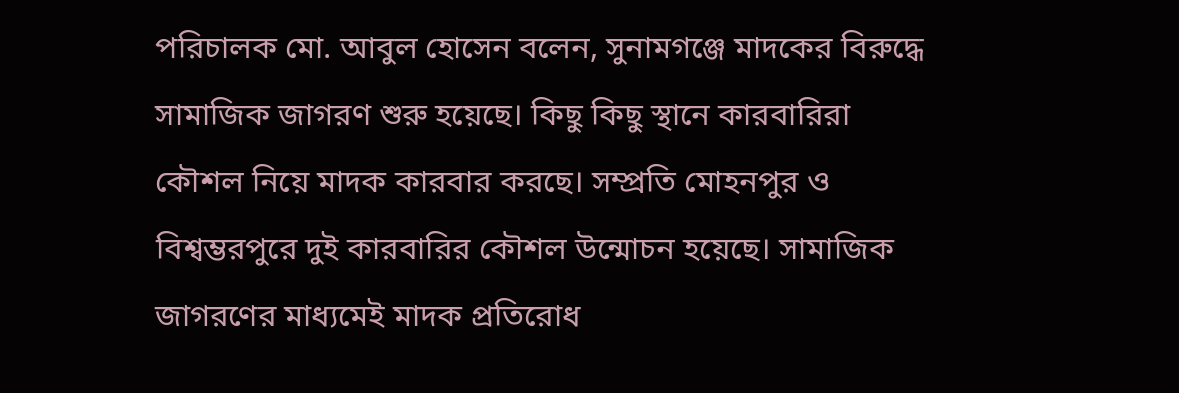পরিচালক মো. আবুল হোসেন বলেন, সুনামগঞ্জে মাদকের বিরুদ্ধে সামাজিক জাগরণ শুরু হয়েছে। কিছু কিছু স্থানে কারবারিরা কৌশল নিয়ে মাদক কারবার করছে। সম্প্রতি মোহনপুর ও বিশ্বম্ভরপুরে দুই কারবারির কৌশল উন্মোচন হয়েছে। সামাজিক জাগরণের মাধ্যমেই মাদক প্রতিরোধ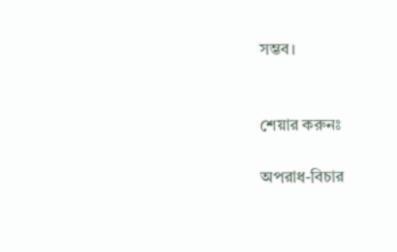সম্ভব।


শেয়ার করুনঃ

অপরাধ-বিচার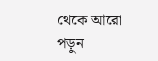থেকে আরো পড়ুন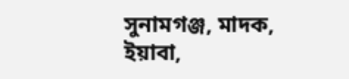সুনামগঞ্জ, মাদক, ইয়াবা,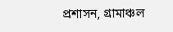প্রশাসন, গ্রামাঞ্চল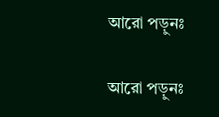আরো পড়ুনঃ

আরো পড়ুনঃ